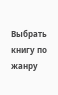Выбрать книгу по жанру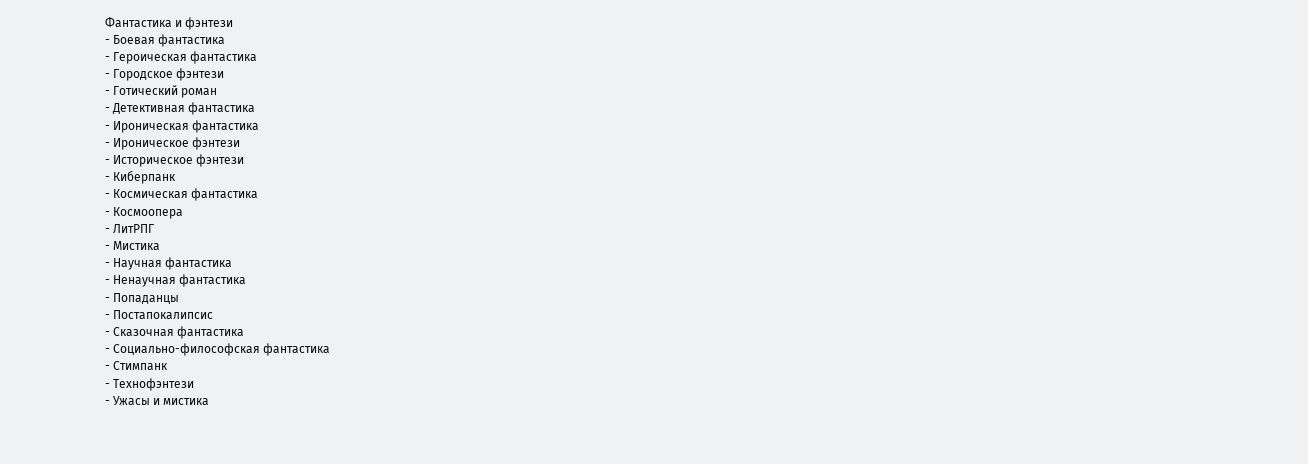Фантастика и фэнтези
- Боевая фантастика
- Героическая фантастика
- Городское фэнтези
- Готический роман
- Детективная фантастика
- Ироническая фантастика
- Ироническое фэнтези
- Историческое фэнтези
- Киберпанк
- Космическая фантастика
- Космоопера
- ЛитРПГ
- Мистика
- Научная фантастика
- Ненаучная фантастика
- Попаданцы
- Постапокалипсис
- Сказочная фантастика
- Социально-философская фантастика
- Стимпанк
- Технофэнтези
- Ужасы и мистика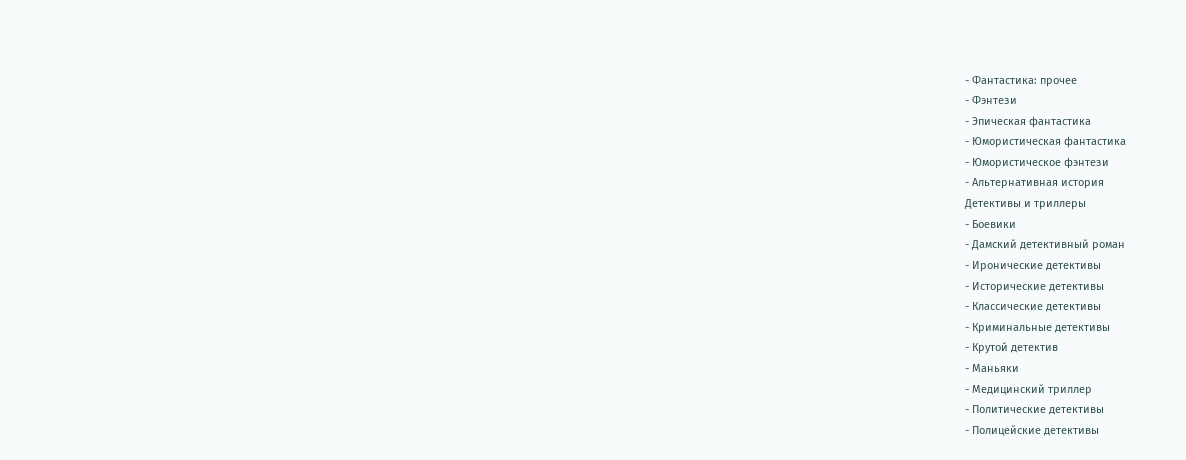- Фантастика: прочее
- Фэнтези
- Эпическая фантастика
- Юмористическая фантастика
- Юмористическое фэнтези
- Альтернативная история
Детективы и триллеры
- Боевики
- Дамский детективный роман
- Иронические детективы
- Исторические детективы
- Классические детективы
- Криминальные детективы
- Крутой детектив
- Маньяки
- Медицинский триллер
- Политические детективы
- Полицейские детективы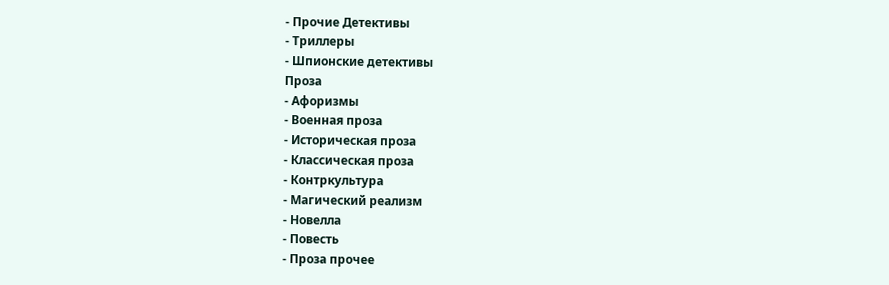- Прочие Детективы
- Триллеры
- Шпионские детективы
Проза
- Афоризмы
- Военная проза
- Историческая проза
- Классическая проза
- Контркультура
- Магический реализм
- Новелла
- Повесть
- Проза прочее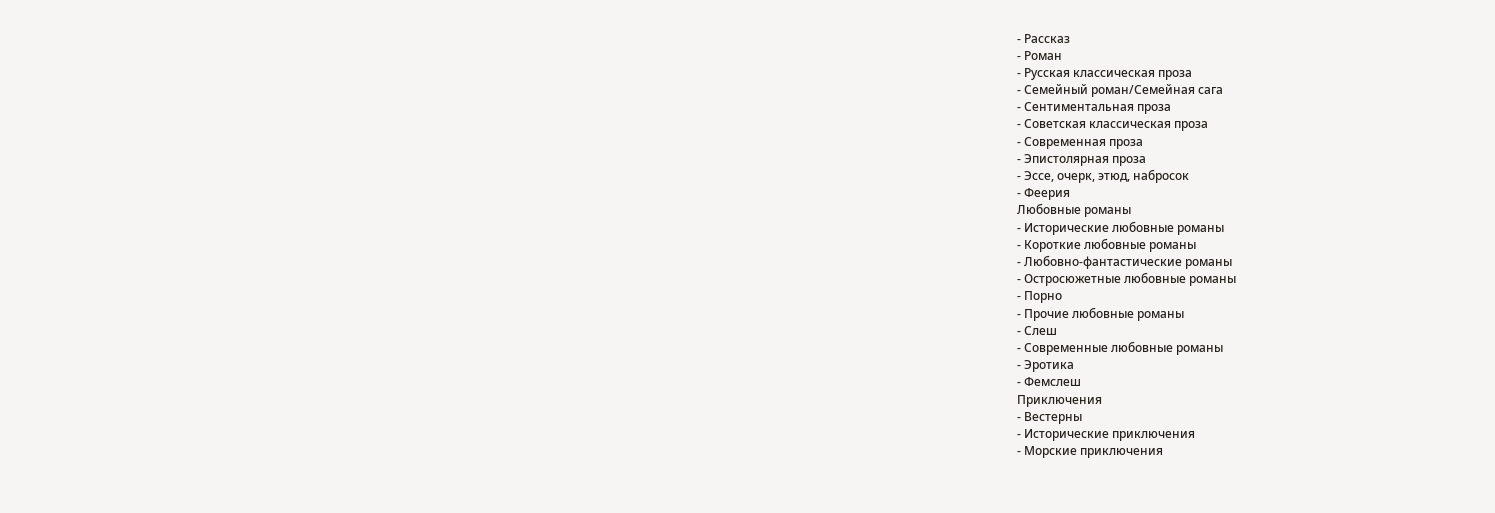- Рассказ
- Роман
- Русская классическая проза
- Семейный роман/Семейная сага
- Сентиментальная проза
- Советская классическая проза
- Современная проза
- Эпистолярная проза
- Эссе, очерк, этюд, набросок
- Феерия
Любовные романы
- Исторические любовные романы
- Короткие любовные романы
- Любовно-фантастические романы
- Остросюжетные любовные романы
- Порно
- Прочие любовные романы
- Слеш
- Современные любовные романы
- Эротика
- Фемслеш
Приключения
- Вестерны
- Исторические приключения
- Морские приключения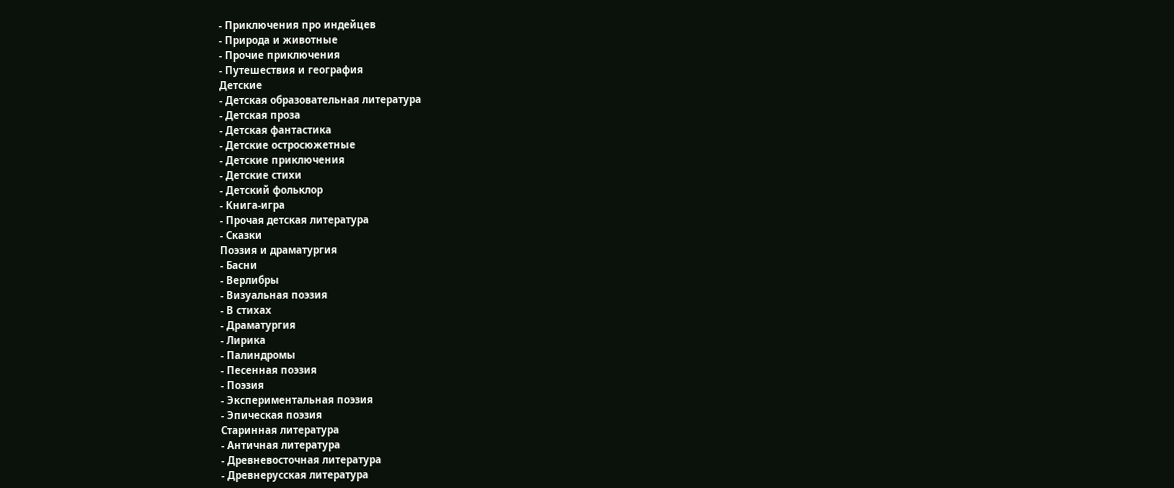- Приключения про индейцев
- Природа и животные
- Прочие приключения
- Путешествия и география
Детские
- Детская образовательная литература
- Детская проза
- Детская фантастика
- Детские остросюжетные
- Детские приключения
- Детские стихи
- Детский фольклор
- Книга-игра
- Прочая детская литература
- Сказки
Поэзия и драматургия
- Басни
- Верлибры
- Визуальная поэзия
- В стихах
- Драматургия
- Лирика
- Палиндромы
- Песенная поэзия
- Поэзия
- Экспериментальная поэзия
- Эпическая поэзия
Старинная литература
- Античная литература
- Древневосточная литература
- Древнерусская литература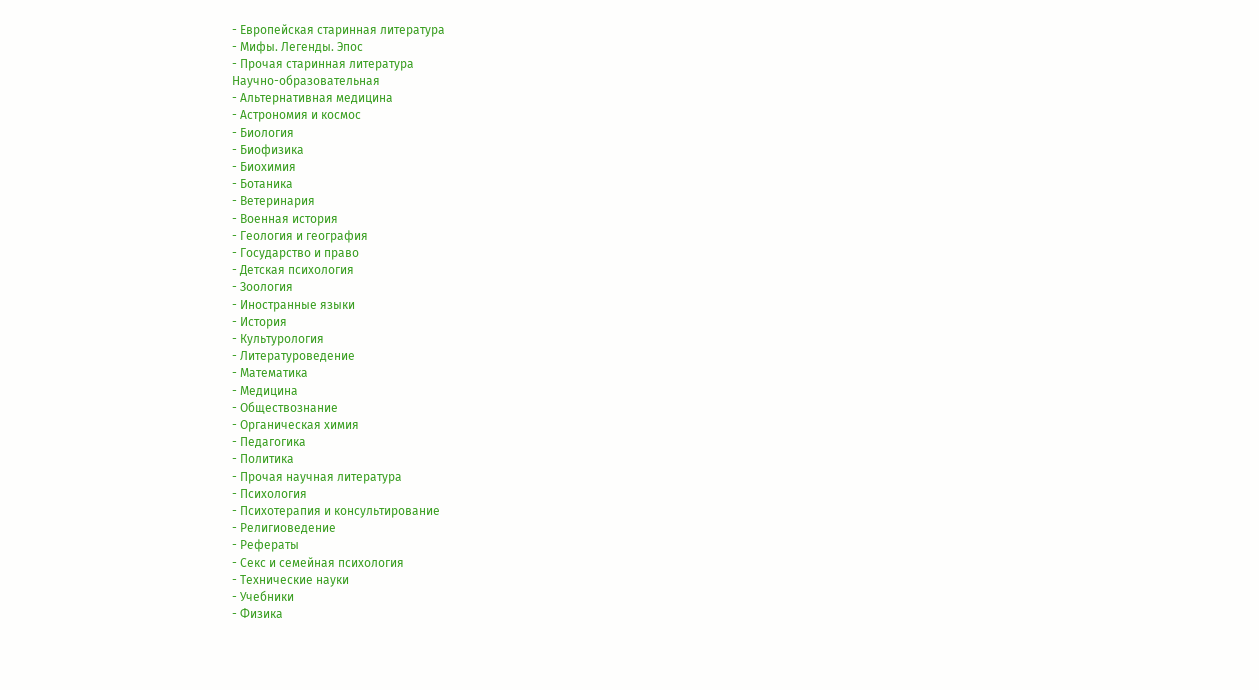- Европейская старинная литература
- Мифы. Легенды. Эпос
- Прочая старинная литература
Научно-образовательная
- Альтернативная медицина
- Астрономия и космос
- Биология
- Биофизика
- Биохимия
- Ботаника
- Ветеринария
- Военная история
- Геология и география
- Государство и право
- Детская психология
- Зоология
- Иностранные языки
- История
- Культурология
- Литературоведение
- Математика
- Медицина
- Обществознание
- Органическая химия
- Педагогика
- Политика
- Прочая научная литература
- Психология
- Психотерапия и консультирование
- Религиоведение
- Рефераты
- Секс и семейная психология
- Технические науки
- Учебники
- Физика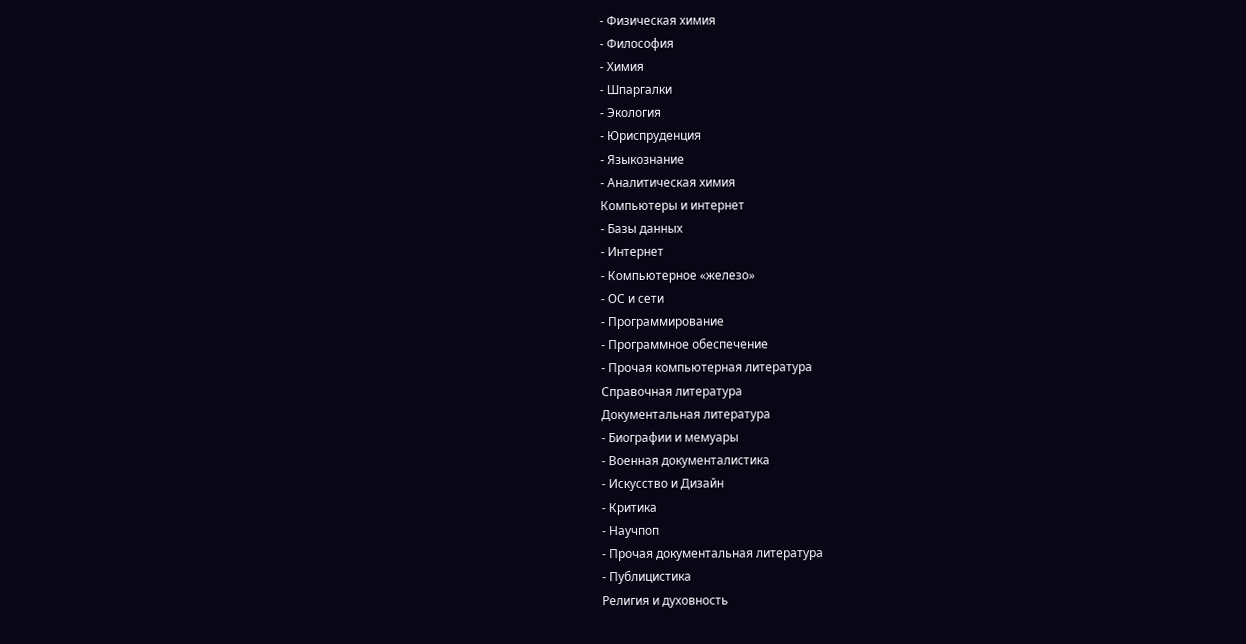- Физическая химия
- Философия
- Химия
- Шпаргалки
- Экология
- Юриспруденция
- Языкознание
- Аналитическая химия
Компьютеры и интернет
- Базы данных
- Интернет
- Компьютерное «железо»
- ОС и сети
- Программирование
- Программное обеспечение
- Прочая компьютерная литература
Справочная литература
Документальная литература
- Биографии и мемуары
- Военная документалистика
- Искусство и Дизайн
- Критика
- Научпоп
- Прочая документальная литература
- Публицистика
Религия и духовность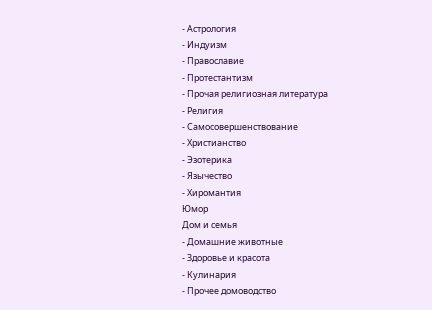- Астрология
- Индуизм
- Православие
- Протестантизм
- Прочая религиозная литература
- Религия
- Самосовершенствование
- Христианство
- Эзотерика
- Язычество
- Хиромантия
Юмор
Дом и семья
- Домашние животные
- Здоровье и красота
- Кулинария
- Прочее домоводство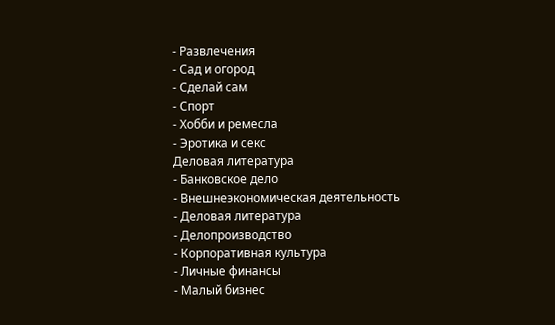- Развлечения
- Сад и огород
- Сделай сам
- Спорт
- Хобби и ремесла
- Эротика и секс
Деловая литература
- Банковское дело
- Внешнеэкономическая деятельность
- Деловая литература
- Делопроизводство
- Корпоративная культура
- Личные финансы
- Малый бизнес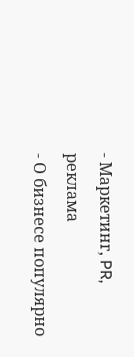- Маркетинг, PR, реклама
- О бизнесе популярно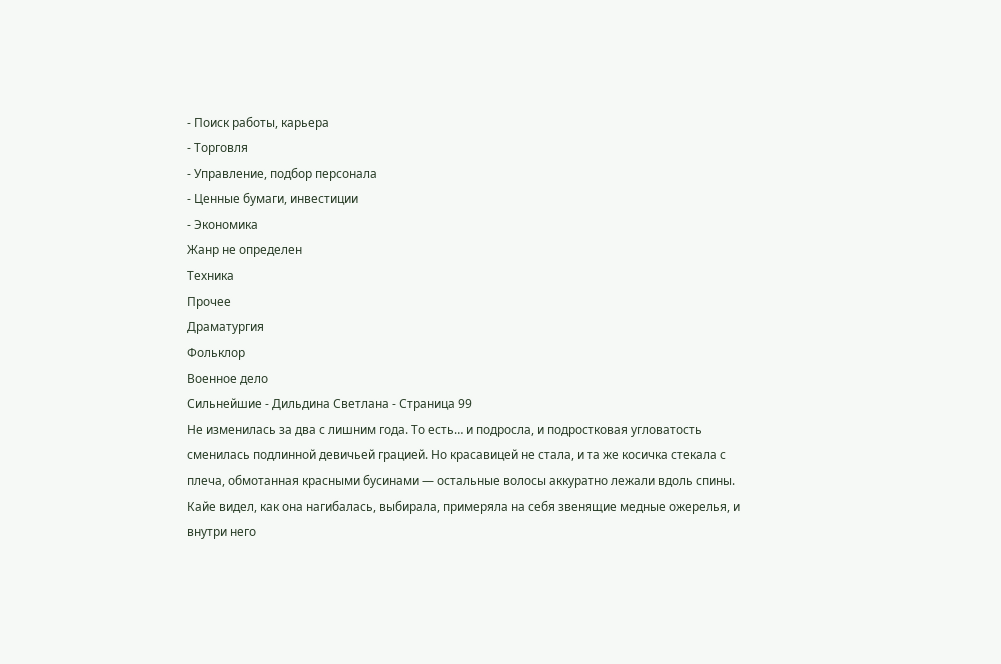- Поиск работы, карьера
- Торговля
- Управление, подбор персонала
- Ценные бумаги, инвестиции
- Экономика
Жанр не определен
Техника
Прочее
Драматургия
Фольклор
Военное дело
Сильнейшие - Дильдина Светлана - Страница 99
Не изменилась за два с лишним года. То есть… и подросла, и подростковая угловатость сменилась подлинной девичьей грацией. Но красавицей не стала, и та же косичка стекала с плеча, обмотанная красными бусинами — остальные волосы аккуратно лежали вдоль спины.
Кайе видел, как она нагибалась, выбирала, примеряла на себя звенящие медные ожерелья, и внутри него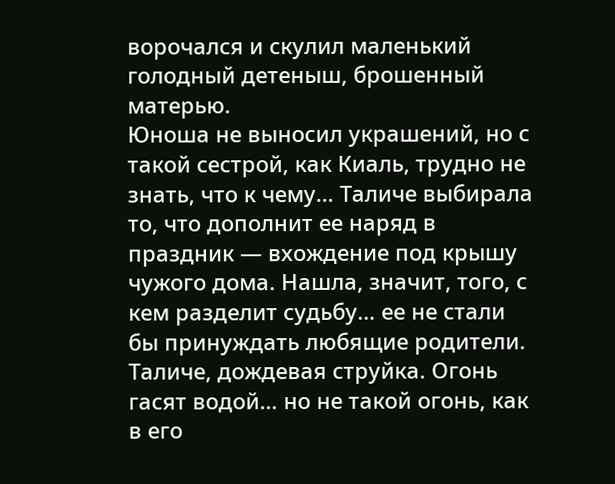ворочался и скулил маленький голодный детеныш, брошенный матерью.
Юноша не выносил украшений, но с такой сестрой, как Киаль, трудно не знать, что к чему… Таличе выбирала то, что дополнит ее наряд в праздник — вхождение под крышу чужого дома. Нашла, значит, того, с кем разделит судьбу… ее не стали бы принуждать любящие родители.
Таличе, дождевая струйка. Огонь гасят водой… но не такой огонь, как в его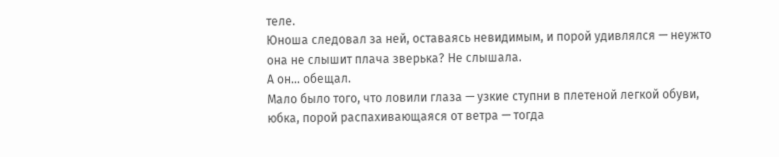теле.
Юноша следовал за ней, оставаясь невидимым, и порой удивлялся — неужто она не слышит плача зверька? Не слышала.
А он… обещал.
Мало было того, что ловили глаза — узкие ступни в плетеной легкой обуви, юбка, порой распахивающаяся от ветра — тогда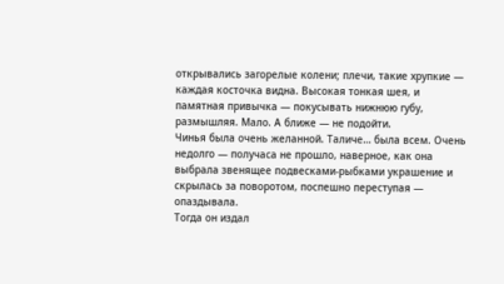открывались загорелые колени; плечи, такие хрупкие — каждая косточка видна. Высокая тонкая шея, и памятная привычка — покусывать нижнюю губу, размышляя. Мало. А ближе — не подойти.
Чинья была очень желанной. Таличе… была всем. Очень недолго — получаса не прошло, наверное, как она выбрала звенящее подвесками-рыбками украшение и скрылась за поворотом, поспешно переступая — опаздывала.
Тогда он издал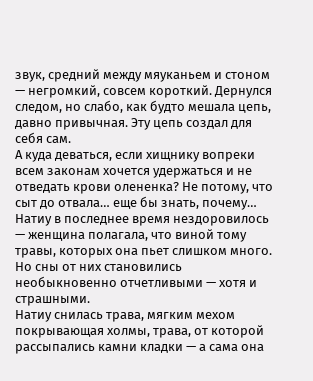звук, средний между мяуканьем и стоном — негромкий, совсем короткий. Дернулся следом, но слабо, как будто мешала цепь, давно привычная. Эту цепь создал для себя сам.
А куда деваться, если хищнику вопреки всем законам хочется удержаться и не отведать крови олененка? Не потому, что сыт до отвала… еще бы знать, почему…
Натиу в последнее время нездоровилось — женщина полагала, что виной тому травы, которых она пьет слишком много. Но сны от них становились необыкновенно отчетливыми — хотя и страшными.
Натиу снилась трава, мягким мехом покрывающая холмы, трава, от которой рассыпались камни кладки — а сама она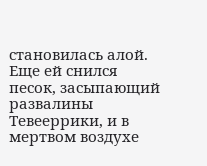становилась алой. Еще ей снился песок, засыпающий развалины Тевееррики, и в мертвом воздухе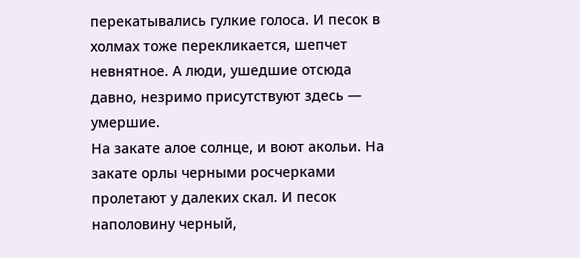перекатывались гулкие голоса. И песок в холмах тоже перекликается, шепчет невнятное. А люди, ушедшие отсюда давно, незримо присутствуют здесь — умершие.
На закате алое солнце, и воют акольи. На закате орлы черными росчерками пролетают у далеких скал. И песок наполовину черный,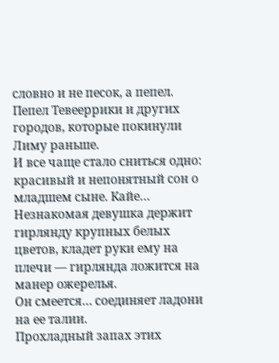словно и не песок, а пепел. Пепел Тевееррики и других городов, которые покинули Лиму раньше.
И все чаще стало сниться одно: красивый и непонятный сон о младшем сыне. Кайе… Незнакомая девушка держит гирлянду крупных белых цветов, кладет руки ему на плечи — гирлянда ложится на манер ожерелья.
Он смеется… соединяет ладони на ее талии.
Прохладный запах этих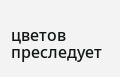цветов преследует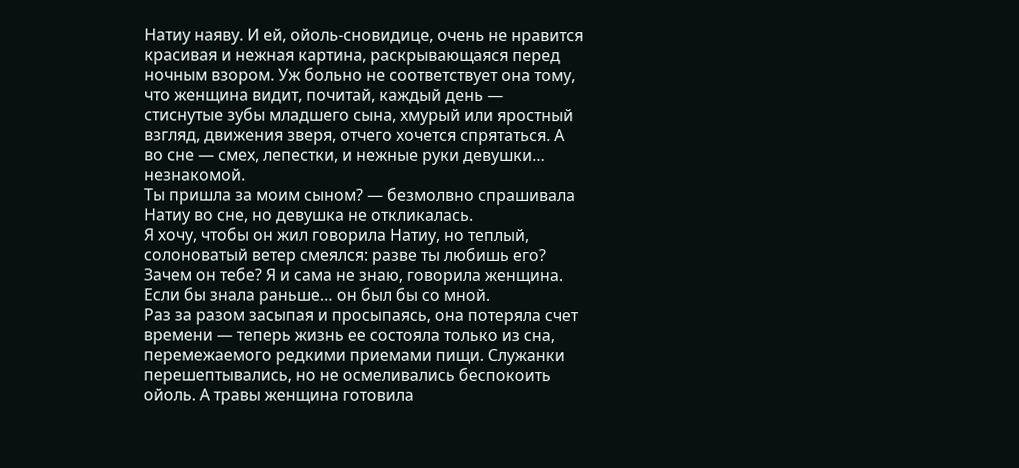Натиу наяву. И ей, ойоль-сновидице, очень не нравится красивая и нежная картина, раскрывающаяся перед ночным взором. Уж больно не соответствует она тому, что женщина видит, почитай, каждый день — стиснутые зубы младшего сына, хмурый или яростный взгляд, движения зверя, отчего хочется спрятаться. А во сне — смех, лепестки, и нежные руки девушки… незнакомой.
Ты пришла за моим сыном? — безмолвно спрашивала Натиу во сне, но девушка не откликалась.
Я хочу, чтобы он жил говорила Натиу, но теплый, солоноватый ветер смеялся: разве ты любишь его? Зачем он тебе? Я и сама не знаю, говорила женщина. Если бы знала раньше… он был бы со мной.
Раз за разом засыпая и просыпаясь, она потеряла счет времени — теперь жизнь ее состояла только из сна, перемежаемого редкими приемами пищи. Служанки перешептывались, но не осмеливались беспокоить ойоль. А травы женщина готовила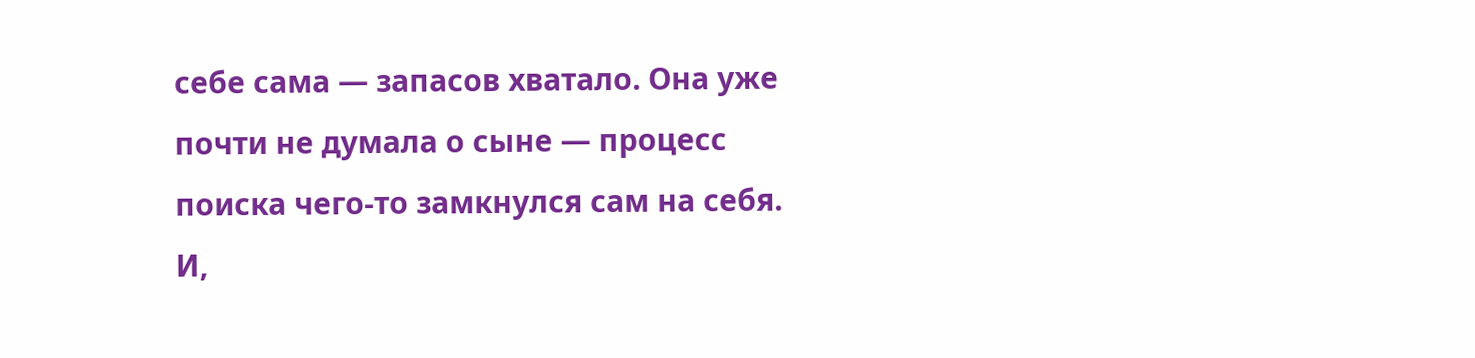себе сама — запасов хватало. Она уже почти не думала о сыне — процесс поиска чего-то замкнулся сам на себя.
И,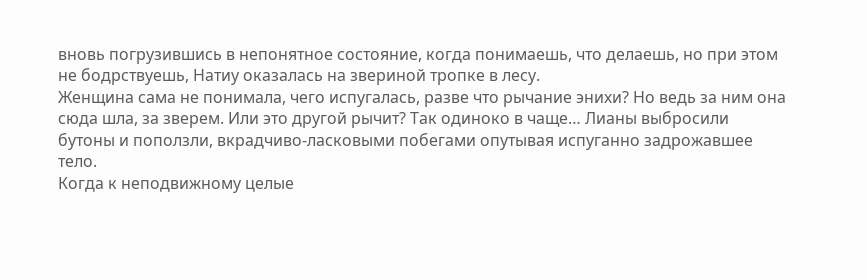вновь погрузившись в непонятное состояние, когда понимаешь, что делаешь, но при этом не бодрствуешь, Натиу оказалась на звериной тропке в лесу.
Женщина сама не понимала, чего испугалась, разве что рычание энихи? Но ведь за ним она сюда шла, за зверем. Или это другой рычит? Так одиноко в чаще… Лианы выбросили бутоны и поползли, вкрадчиво-ласковыми побегами опутывая испуганно задрожавшее тело.
Когда к неподвижному целые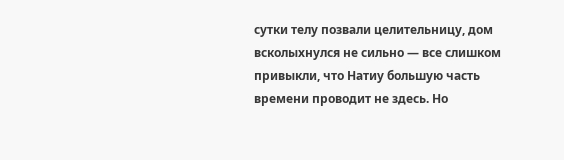сутки телу позвали целительницу, дом всколыхнулся не сильно — все слишком привыкли, что Натиу большую часть времени проводит не здесь. Но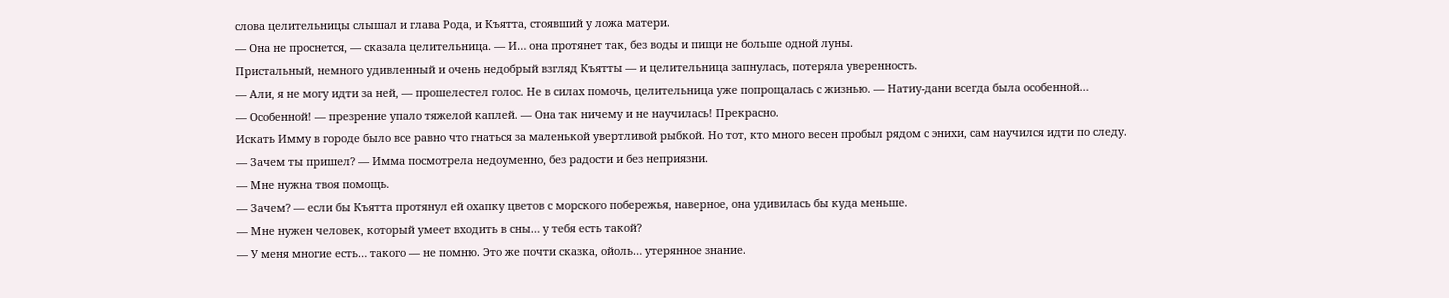слова целительницы слышал и глава Рода, и Къятта, стоявший у ложа матери.
— Она не проснется, — сказала целительница. — И… она протянет так, без воды и пищи не больше одной луны.
Пристальный, немного удивленный и очень недобрый взгляд Къятты — и целительница запнулась, потеряла уверенность.
— Али, я не могу идти за ней, — прошелестел голос. Не в силах помочь, целительница уже попрощалась с жизнью. — Натиу-дани всегда была особенной…
— Особенной! — презрение упало тяжелой каплей. — Она так ничему и не научилась! Прекрасно.
Искать Имму в городе было все равно что гнаться за маленькой увертливой рыбкой. Но тот, кто много весен пробыл рядом с энихи, сам научился идти по следу.
— Зачем ты пришел? — Имма посмотрела недоуменно, без радости и без неприязни.
— Мне нужна твоя помощь.
— Зачем? — если бы Къятта протянул ей охапку цветов с морского побережья, наверное, она удивилась бы куда меньше.
— Мне нужен человек, который умеет входить в сны… у тебя есть такой?
— У меня многие есть… такого — не помню. Это же почти сказка, ойоль… утерянное знание.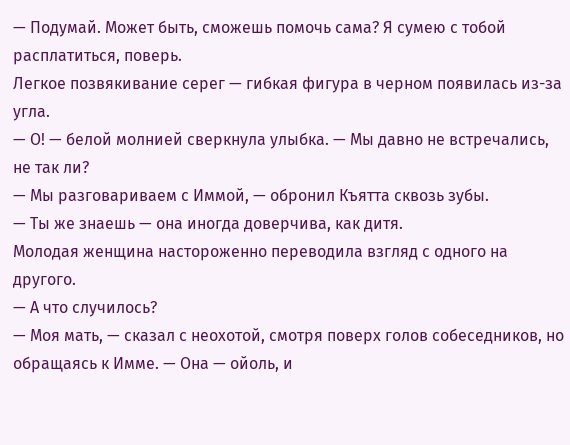— Подумай. Может быть, сможешь помочь сама? Я сумею с тобой расплатиться, поверь.
Легкое позвякивание серег — гибкая фигура в черном появилась из-за угла.
— О! — белой молнией сверкнула улыбка. — Мы давно не встречались, не так ли?
— Мы разговариваем с Иммой, — обронил Къятта сквозь зубы.
— Ты же знаешь — она иногда доверчива, как дитя.
Молодая женщина настороженно переводила взгляд с одного на другого.
— А что случилось?
— Моя мать, — сказал с неохотой, смотря поверх голов собеседников, но обращаясь к Имме. — Она — ойоль, и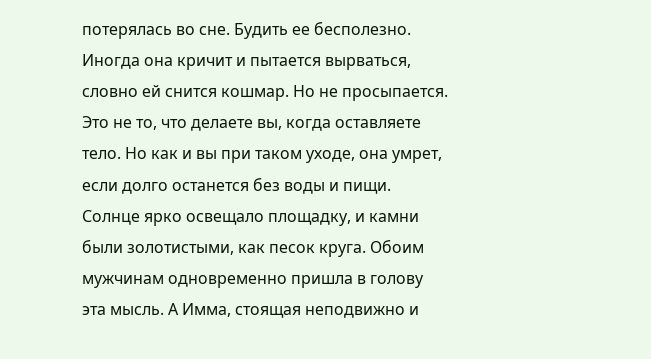потерялась во сне. Будить ее бесполезно. Иногда она кричит и пытается вырваться, словно ей снится кошмар. Но не просыпается. Это не то, что делаете вы, когда оставляете тело. Но как и вы при таком уходе, она умрет, если долго останется без воды и пищи.
Солнце ярко освещало площадку, и камни были золотистыми, как песок круга. Обоим мужчинам одновременно пришла в голову эта мысль. А Имма, стоящая неподвижно и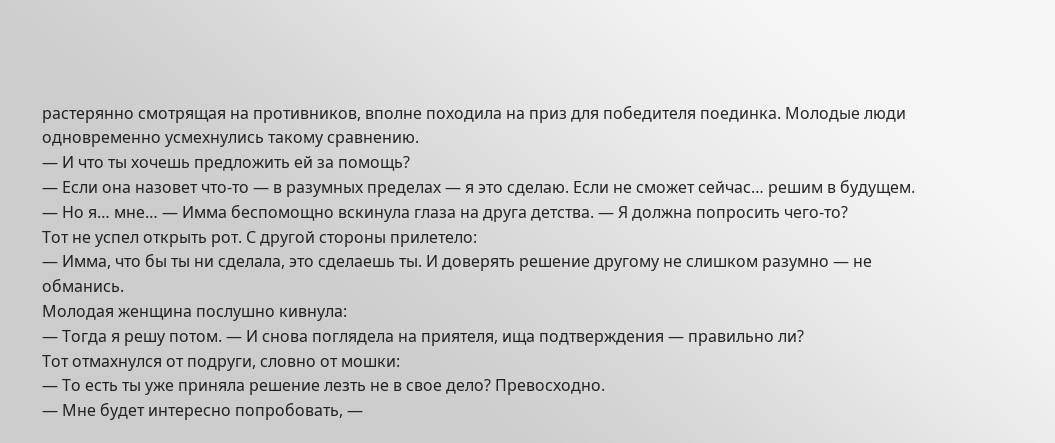растерянно смотрящая на противников, вполне походила на приз для победителя поединка. Молодые люди одновременно усмехнулись такому сравнению.
— И что ты хочешь предложить ей за помощь?
— Если она назовет что-то — в разумных пределах — я это сделаю. Если не сможет сейчас… решим в будущем.
— Но я… мне… — Имма беспомощно вскинула глаза на друга детства. — Я должна попросить чего-то?
Тот не успел открыть рот. С другой стороны прилетело:
— Имма, что бы ты ни сделала, это сделаешь ты. И доверять решение другому не слишком разумно — не обманись.
Молодая женщина послушно кивнула:
— Тогда я решу потом. — И снова поглядела на приятеля, ища подтверждения — правильно ли?
Тот отмахнулся от подруги, словно от мошки:
— То есть ты уже приняла решение лезть не в свое дело? Превосходно.
— Мне будет интересно попробовать, —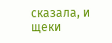сказала, и щеки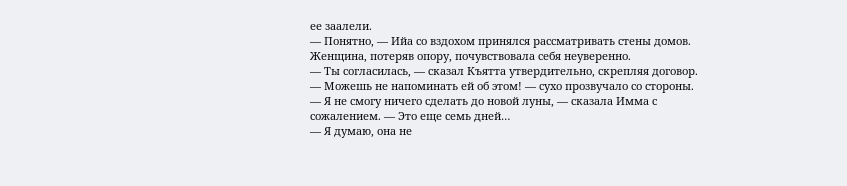ее заалели.
— Понятно, — Ийа со вздохом принялся рассматривать стены домов. Женщина, потеряв опору, почувствовала себя неуверенно.
— Ты согласилась, — сказал Къятта утвердительно, скрепляя договор.
— Можешь не напоминать ей об этом! — сухо прозвучало со стороны.
— Я не смогу ничего сделать до новой луны, — сказала Имма с сожалением. — Это еще семь дней…
— Я думаю, она не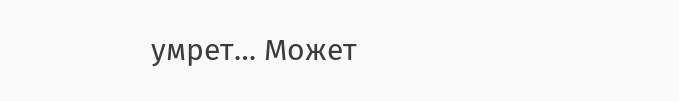умрет… Может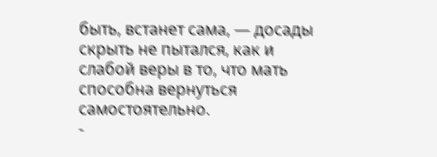быть, встанет сама, — досады скрыть не пытался, как и слабой веры в то, что мать способна вернуться самостоятельно.
-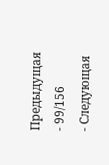Предыдущая
- 99/156
- Следующая